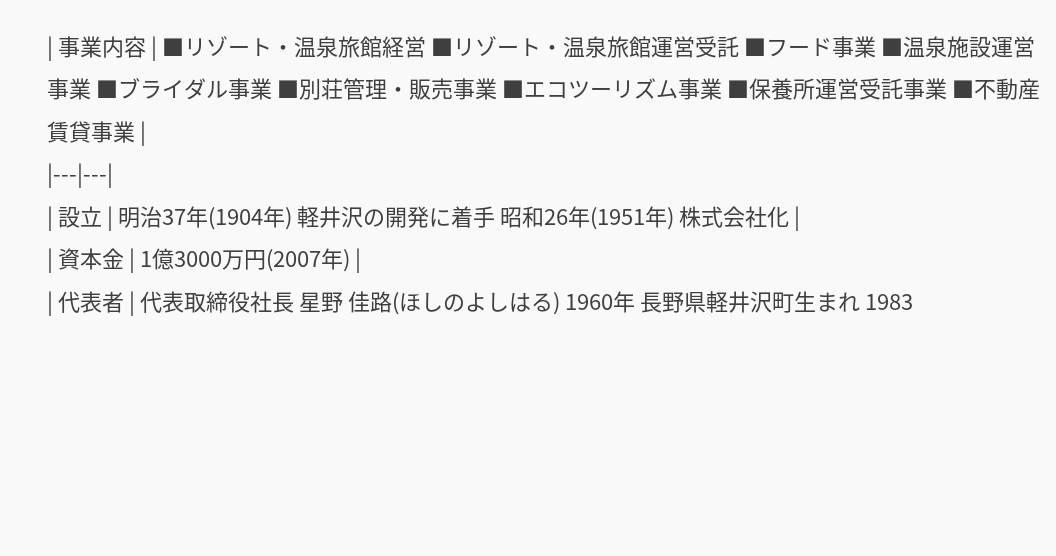| 事業内容 | ■リゾート・温泉旅館経営 ■リゾート・温泉旅館運営受託 ■フード事業 ■温泉施設運営事業 ■ブライダル事業 ■別荘管理・販売事業 ■エコツーリズム事業 ■保養所運営受託事業 ■不動産賃貸事業 |
|---|---|
| 設立 | 明治37年(1904年) 軽井沢の開発に着手 昭和26年(1951年) 株式会社化 |
| 資本金 | 1億3000万円(2007年) |
| 代表者 | 代表取締役社長 星野 佳路(ほしのよしはる) 1960年 長野県軽井沢町生まれ 1983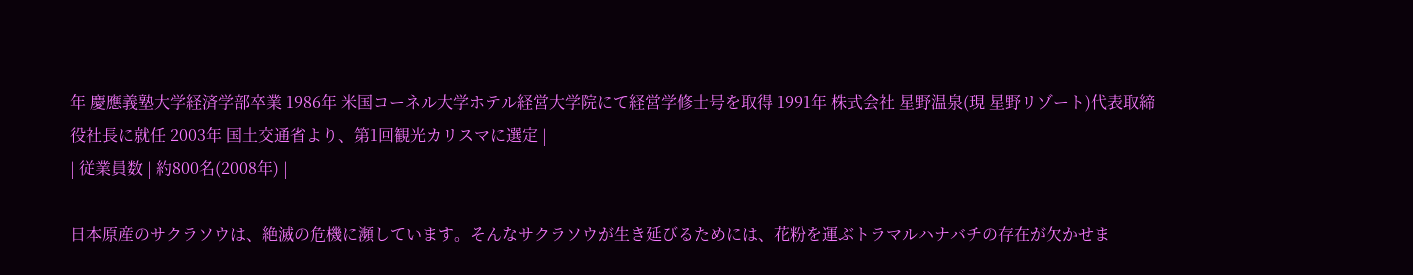年 慶應義塾大学経済学部卒業 1986年 米国コーネル大学ホテル経営大学院にて経営学修士号を取得 1991年 株式会社 星野温泉(現 星野リゾート)代表取締役社長に就任 2003年 国土交通省より、第1回観光カリスマに選定 |
| 従業員数 | 約800名(2008年) |

日本原産のサクラソウは、絶滅の危機に瀕しています。そんなサクラソウが生き延びるためには、花粉を運ぶトラマルハナバチの存在が欠かせま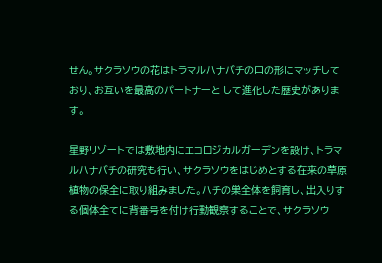せん。サクラソウの花はトラマルハナバチの口の形にマッチしており、お互いを最高のパートナーと して進化した歴史があります。

星野リゾートでは敷地内にエコロジカルガーデンを設け、トラマルハナバチの研究も行い、サクラソウをはじめとする在来の草原植物の保全に取り組みました。ハチの巣全体を飼育し、出入りする個体全てに背番号を付け行動観察することで、サクラソウ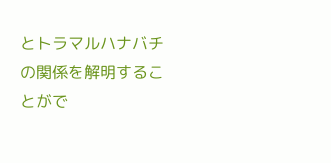とトラマルハナバチの関係を解明することがで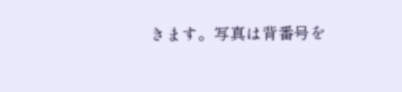きます。写真は背番号を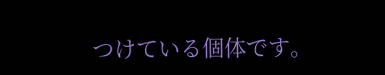つけている個体です。